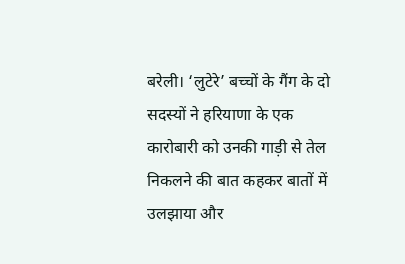बरेली। ‘लुटेरे’ बच्चों के गैंग के दो सदस्यों ने हरियाणा के एक कारोबारी को उनकी गाड़ी से तेल निकलने की बात कहकर बातों में उलझाया और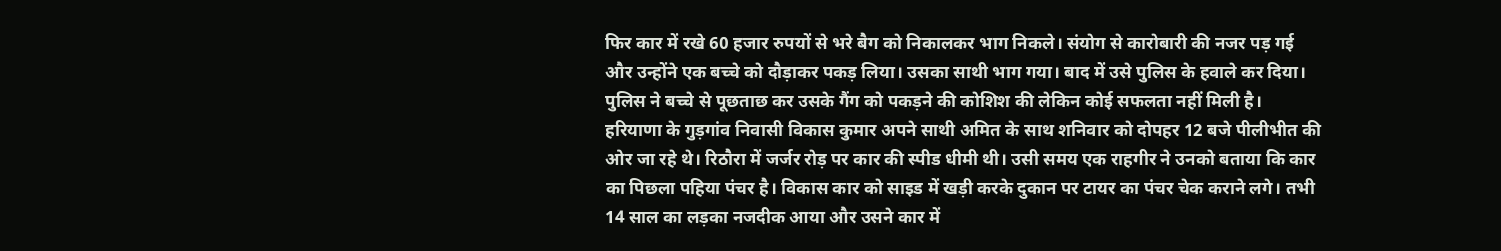फिर कार में रखे 60 हजार रुपयों से भरे बैग को निकालकर भाग निकले। संयोग से कारोबारी की नजर पड़ गई और उन्होंने एक बच्चे को दौड़ाकर पकड़ लिया। उसका साथी भाग गया। बाद में उसे पुलिस के हवाले कर दिया। पुलिस ने बच्चे से पूछताछ कर उसके गैंग को पकड़ने की कोशिश की लेकिन कोई सफलता नहीं मिली है।
हरियाणा के गुड़गांव निवासी विकास कुमार अपने साथी अमित के साथ शनिवार को दोपहर 12 बजे पीलीभीत की ओर जा रहे थे। रिठौरा में जर्जर रोड़ पर कार की स्पीड धीमी थी। उसी समय एक राहगीर ने उनको बताया कि कार का पिछला पहिया पंचर है। विकास कार को साइड में खड़ी करके दुकान पर टायर का पंचर चेक कराने लगे। तभी 14 साल का लड़का नजदीक आया और उसने कार में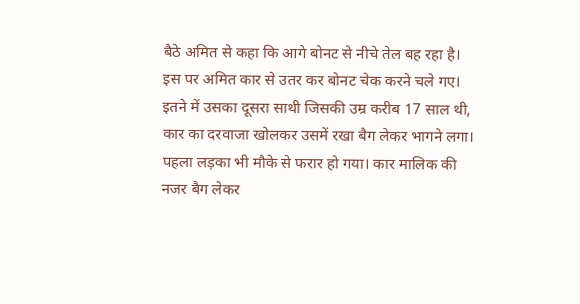बैठे अमित से कहा कि आगे बोनट से नीचे तेल बह रहा है। इस पर अमित कार से उतर कर बोनट चेक करने चले गए। इतने में उसका दूसरा साथी जिसकी उम्र करीब 17 साल थी, कार का दरवाजा खोलकर उसमें रखा बैग लेकर भागने लगा। पहला लड़का भी मौके से फरार हो गया। कार मालिक की नजर बैग लेकर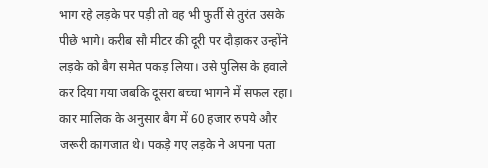भाग रहे लड़के पर पड़ी तो वह भी फुर्ती से तुरंत उसके पीछे भागे। करीब सौ मीटर की दूरी पर दौड़ाकर उन्होंने लड़के को बैग समेत पकड़ लिया। उसे पुलिस के हवाले कर दिया गया जबकि दूसरा बच्चा भागने में सफल रहा। कार मालिक के अनुसार बैग में 60 हजार रुपये और जरूरी कागजात थे। पकड़े गए लड़के ने अपना पता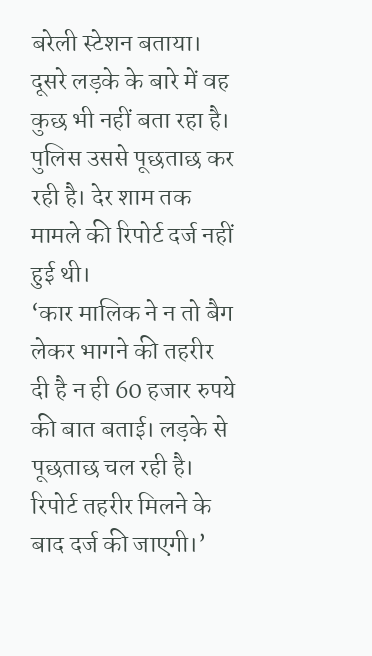बरेली स्टेशन बताया। दूसरे लड़के के बारे में वह कुछ भी नहीं बता रहा है। पुलिस उससे पूछताछ कर रही है। देर शाम तक मामले की रिपोर्ट दर्ज नहीं हुई थी।
‘कार मालिक ने न तो बैग लेकर भागने की तहरीर दी है न ही 60 हजार रुपये की बात बताई। लड़के से पूछताछ चल रही है। रिपोर्ट तहरीर मिलने के बाद दर्ज की जाएगी।’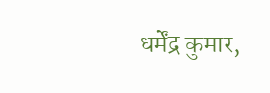धर्मेंद्र कुमार,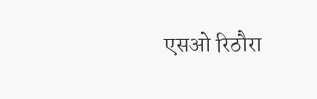एसओ रिठौरा